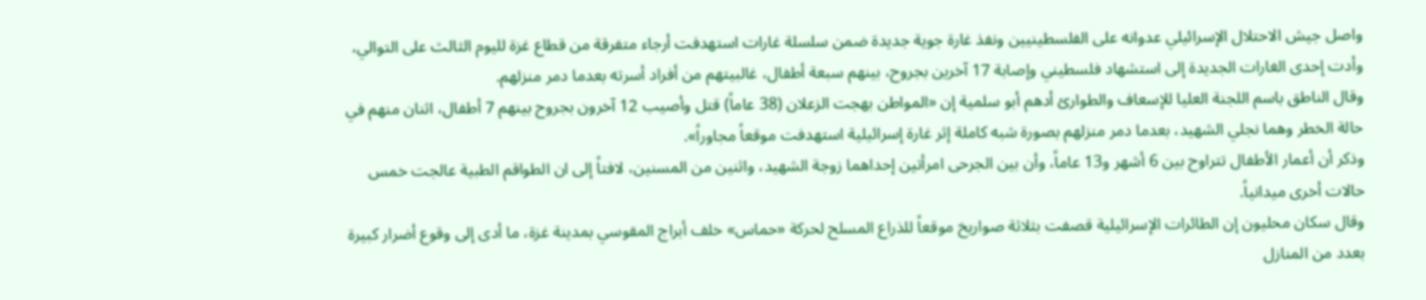واصل جيش الاحتلال الإسرائيلي عدوانه على الفلسطينيين ونفذ غارة جوية جديدة ضمن سلسلة غارات استهدفت أرجاء متفرقة من قطاع غزة لليوم الثالث على التوالي، وأدت إحدى الغارات الجديدة إلى استشهاد فلسطيني وإصابة 17 آخرين بجروح، بينهم سبعة أطفال، غالبيتهم من أفراد أسرته بعدما دمر منزلهم.
وقال الناطق باسم اللجنة العليا للإسعاف والطوارئ أدهم أبو سلمية إن «المواطن بهجت الزعلان (38 عاماً) قتل وأصيب 12 آخرون بجروح بينهم 7 أطفال، اثنان منهم في حالة الخطر وهما نجلي الشهيد، بعدما دمر منزلهم بصورة شبه كاملة إثر غارة إسرائيلية استهدفت موقعاً مجاوراً».
وذكر أن أعمار الأطفال تتراوح بين 6 أشهر و13 عاماً، وأن بين الجرحى امرأتين إحداهما زوجة الشهيد، واثنين من المسنين، لافتاً إلى ان الطواقم الطبية عالجت خمس حالات أخرى ميدانياً.
وقال سكان محليون إن الطائرات الإسرائيلية قصفت بثلاثة صواريخ موقعاً للذراع المسلح لحركة «حماس» خلف أبراج المقوسي بمدينة غزة، ما أدى إلى وقوع أضرار كبيرة بعدد من المنازل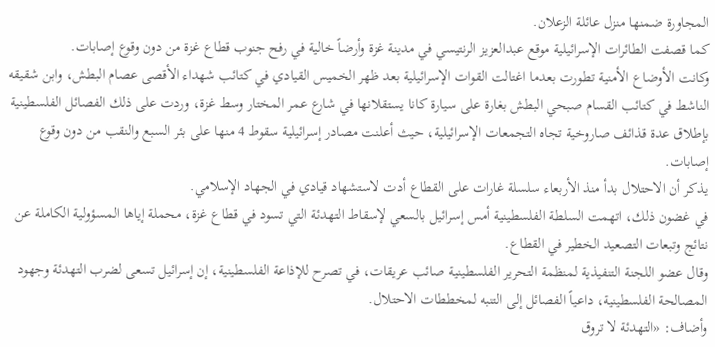المجاورة ضمنها منزل عائلة الزعلان.
كما قصفت الطائرات الإسرائيلية موقع عبدالعزيز الرنتيسي في مدينة غزة وأرضاً خالية في رفح جنوب قطاع غزة من دون وقوع إصابات.
وكانت الأوضاع الأمنية تطورت بعدما اغتالت القوات الإسرائيلية بعد ظهر الخميس القيادي في كتائب شهداء الأقصى عصام البطش، وابن شقيقه الناشط في كتائب القسام صبحي البطش بغارة على سيارة كانا يستقلانها في شارع عمر المختار وسط غزة، وردت على ذلك الفصائل الفلسطينية بإطلاق عدة قذائف صاروخية تجاه التجمعات الإسرائيلية، حيث أعلنت مصادر إسرائيلية سقوط 4 منها على بئر السبع والنقب من دون وقوع إصابات.
يذكر أن الاحتلال بدأ منذ الأربعاء سلسلة غارات على القطاع أدت لاستشهاد قيادي في الجهاد الإسلامي.
في غضون ذلك، اتهمت السلطة الفلسطينية أمس إسرائيل بالسعي لإسقاط التهدئة التي تسود في قطاع غزة، محملة إياها المسؤولية الكاملة عن نتائج وتبعات التصعيد الخطير في القطاع.
وقال عضو اللجنة التنفيذية لمنظمة التحرير الفلسطينية صائب عريقات، في تصرح للإذاعة الفلسطينية، إن إسرائيل تسعى لضرب التهدئة وجهود المصالحة الفلسطينية، داعياً الفصائل إلى التنبه لمخططات الاحتلال.
وأضاف: «التهدئة لا تروق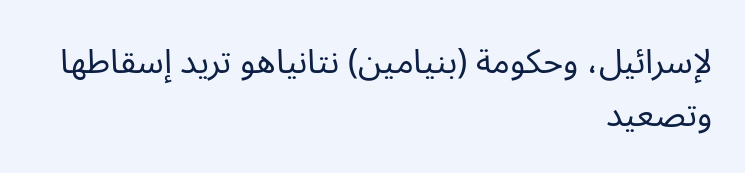لإسرائيل، وحكومة (بنيامين) نتانياهو تريد إسقاطها وتصعيد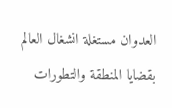العدوان مستغلة انشغال العالم بقضايا المنطقة والتطورات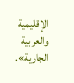الإقليمية والعربية الجارية».